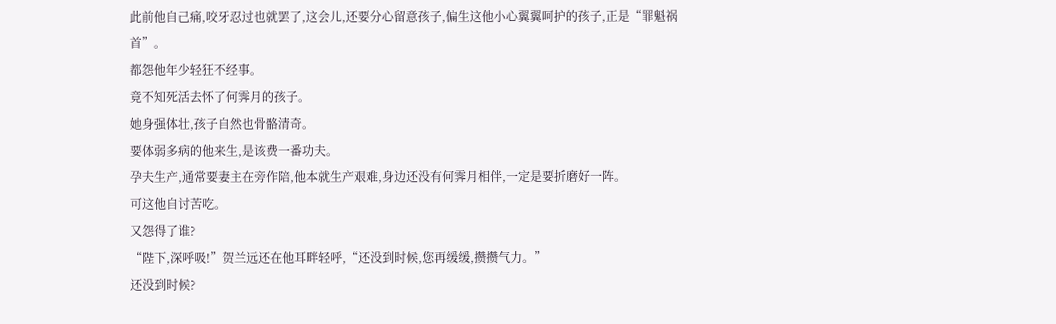此前他自己痛,咬牙忍过也就罢了,这会儿,还要分心留意孩子,偏生这他小心翼翼呵护的孩子,正是“罪魁祸首”。
都怨他年少轻狂不经事。
竟不知死活去怀了何霁月的孩子。
她身强体壮,孩子自然也骨骼清奇。
要体弱多病的他来生,是该费一番功夫。
孕夫生产,通常要妻主在旁作陪,他本就生产艰难,身边还没有何霁月相伴,一定是要折磨好一阵。
可这他自讨苦吃。
又怨得了谁?
“陛下,深呼吸!”贺兰远还在他耳畔轻呼,“还没到时候,您再缓缓,攒攒气力。”
还没到时候?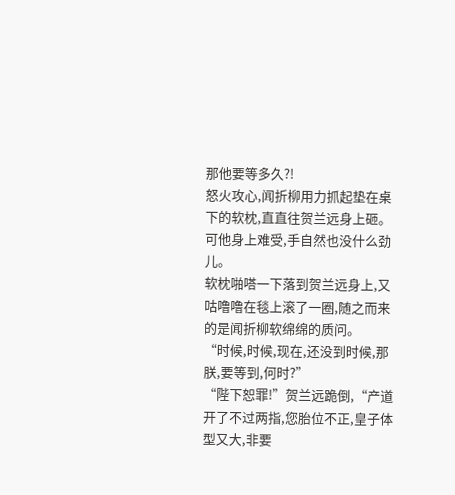那他要等多久?!
怒火攻心,闻折柳用力抓起垫在桌下的软枕,直直往贺兰远身上砸。
可他身上难受,手自然也没什么劲儿。
软枕啪嗒一下落到贺兰远身上,又咕噜噜在毯上滚了一圈,随之而来的是闻折柳软绵绵的质问。
“时候,时候,现在,还没到时候,那朕,要等到,何时?”
“陛下恕罪!”贺兰远跪倒,“产道开了不过两指,您胎位不正,皇子体型又大,非要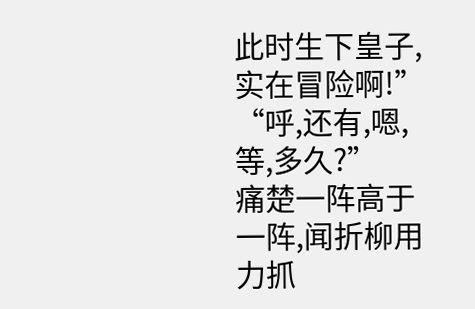此时生下皇子,实在冒险啊!”
“呼,还有,嗯,等,多久?”
痛楚一阵高于一阵,闻折柳用力抓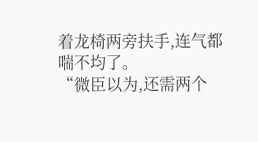着龙椅两旁扶手,连气都喘不均了。
“微臣以为,还需两个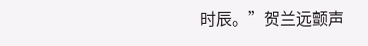时辰。”贺兰远颤声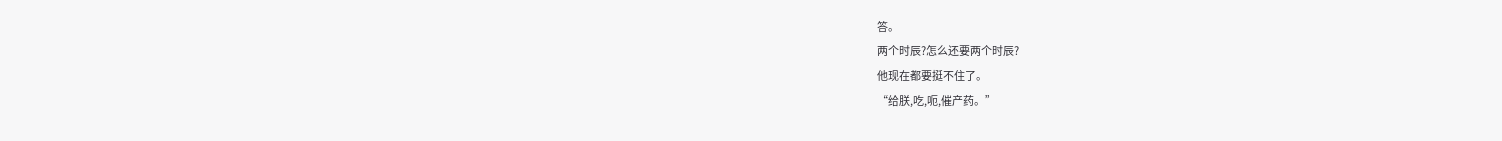答。
两个时辰?怎么还要两个时辰?
他现在都要挺不住了。
“给朕,吃,呃,催产药。”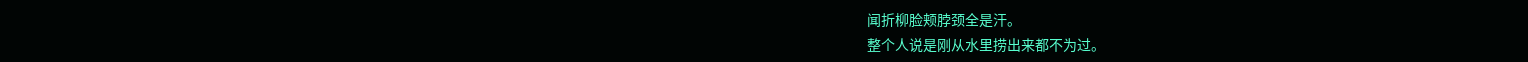闻折柳脸颊脖颈全是汗。
整个人说是刚从水里捞出来都不为过。